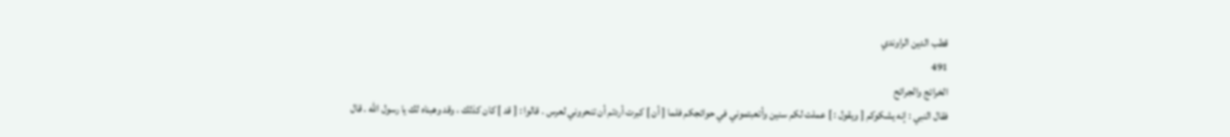قطب الدين الراوندي
491
الخرائج والجرائح
فقال النبي : إنه يشكوكم [ ويقول : ] عملت لكم سنين وأتعبتموني في حوائجكم فلما [ أن ] كبرت أردتم أن تنحروني لعرس . قالوا : [ قد ] كان كذلك ، وقد وهبناه لك يا رسول الله . قال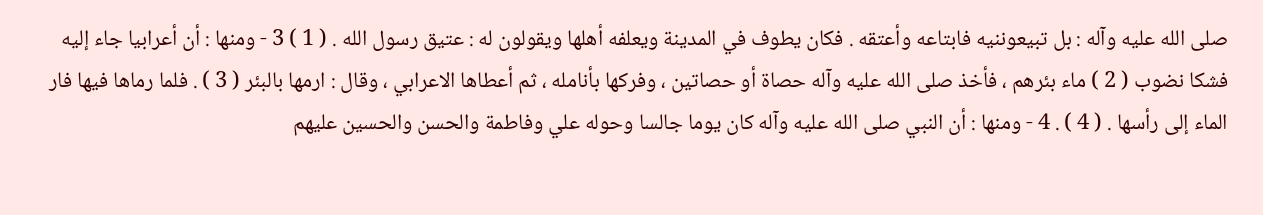صلى الله عليه وآله : بل تبيعوننيه فابتاعه وأعتقه . فكان يطوف في المدينة ويعلفه أهلها ويقولون له : عتيق رسول الله . ( 1 ) 3 - ومنها : أن أعرابيا جاء إليه فشكا نضوب ( 2 ) ماء بئرهم ، فأخذ صلى الله عليه وآله حصاة أو حصاتين ، وفركها بأنامله ، ثم أعطاها الاعرابي ، وقال : ارمها بالبئر ( 3 ) . فلما رماها فيها فار الماء إلى رأسها . ( 4 ) . 4 - ومنها : أن النبي صلى الله عليه وآله كان يوما جالسا وحوله علي وفاطمة والحسن والحسين عليهم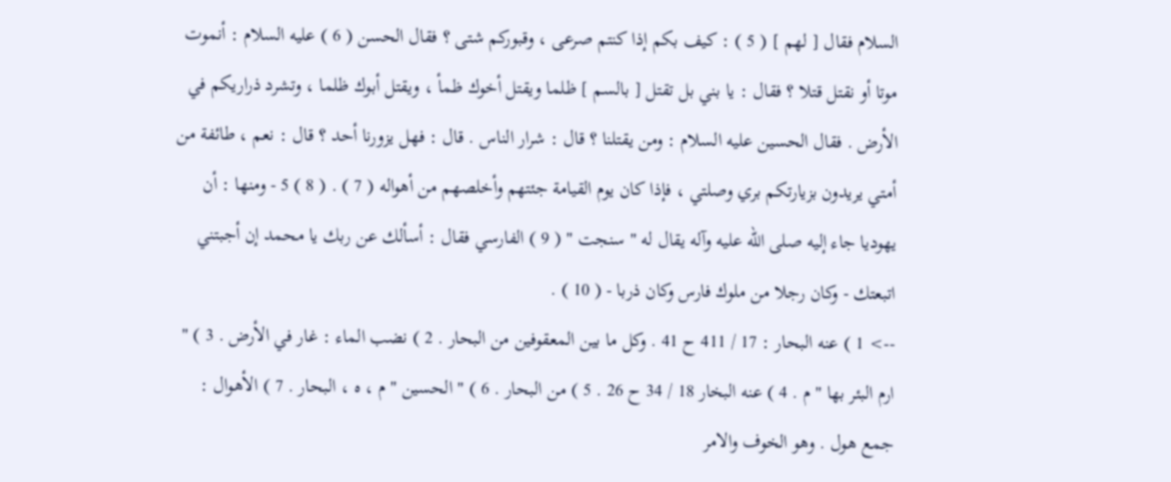السلام فقال [ لهم ] ( 5 ) : كيف بكم إذا كنتم صرعى ، وقبوركم شتى ؟ فقال الحسن ( 6 ) عليه السلام : أنموت موتا أو نقتل قتلا ؟ فقال : يا بني بل تقتل [ بالسم ] ظلما ويقتل أخوك ظمأ ، ويقتل أبوك ظلما ، وتشرد ذراريكم في الأرض . فقال الحسين عليه السلام : ومن يقتلنا ؟ قال : شرار الناس . قال : فهل يزورنا أحد ؟ قال : نعم ، طائفة من أمتي يريدون بزيارتكم بري وصلتي ، فإذا كان يوم القيامة جئتهم وأخلصهم من أهواله ( 7 ) . ( 8 ) 5 - ومنها : أن يهوديا جاء إليه صلى الله عليه وآله يقال له " سنجت " ( 9 ) الفارسي فقال : أسألك عن ربك يا محمد إن أجبتني اتبعتك - وكان رجلا من ملوك فارس وكان ذربا - ( 10 ) .
--> 1 ) عنه البحار : 17 / 411 ح 41 . وكل ما بين المعقوفين من البحار . 2 ) نضب الماء : غار في الأرض . 3 ) " ارم البئر بها " م . 4 ) عنه البخار 18 / 34 ح 26 . 5 ) من البحار . 6 ) " الحسين " م ، ه ، البحار . 7 ) الأهوال : جمع هول . وهو الخوف والامر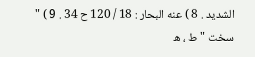الشديد . 8 ) عنه البحار : 18 / 120 ح 34 . 9 ) " سخت " ط ، ه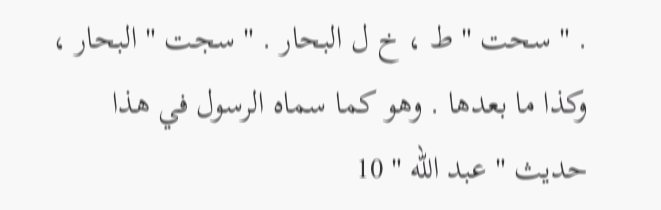. " سحت " ط ، خ ل البحار . " سجت " البحار ، وكذا ما بعدها . وهو كما سماه الرسول في هذا حديث " عبد الله " 10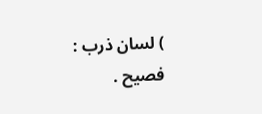) لسان ذرب : فصيح .